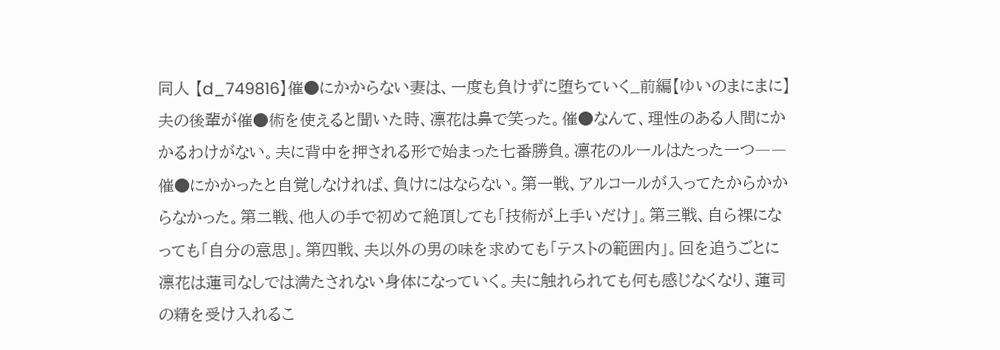同人 【d_749816】催●にかからない妻は、一度も負けずに堕ちていく_前編【ゆいのまにまに】
夫の後輩が催●術を使えると聞いた時、凛花は鼻で笑った。催●なんて、理性のある人間にかかるわけがない。夫に背中を押される形で始まった七番勝負。凛花のルールはたった一つ――催●にかかったと自覚しなければ、負けにはならない。第一戦、アルコールが入ってたからかからなかった。第二戦、他人の手で初めて絶頂しても「技術が上手いだけ」。第三戦、自ら裸になっても「自分の意思」。第四戦、夫以外の男の味を求めても「テストの範囲内」。回を追うごとに凛花は蓮司なしでは満たされない身体になっていく。夫に触れられても何も感じなくなり、蓮司の精を受け入れるこ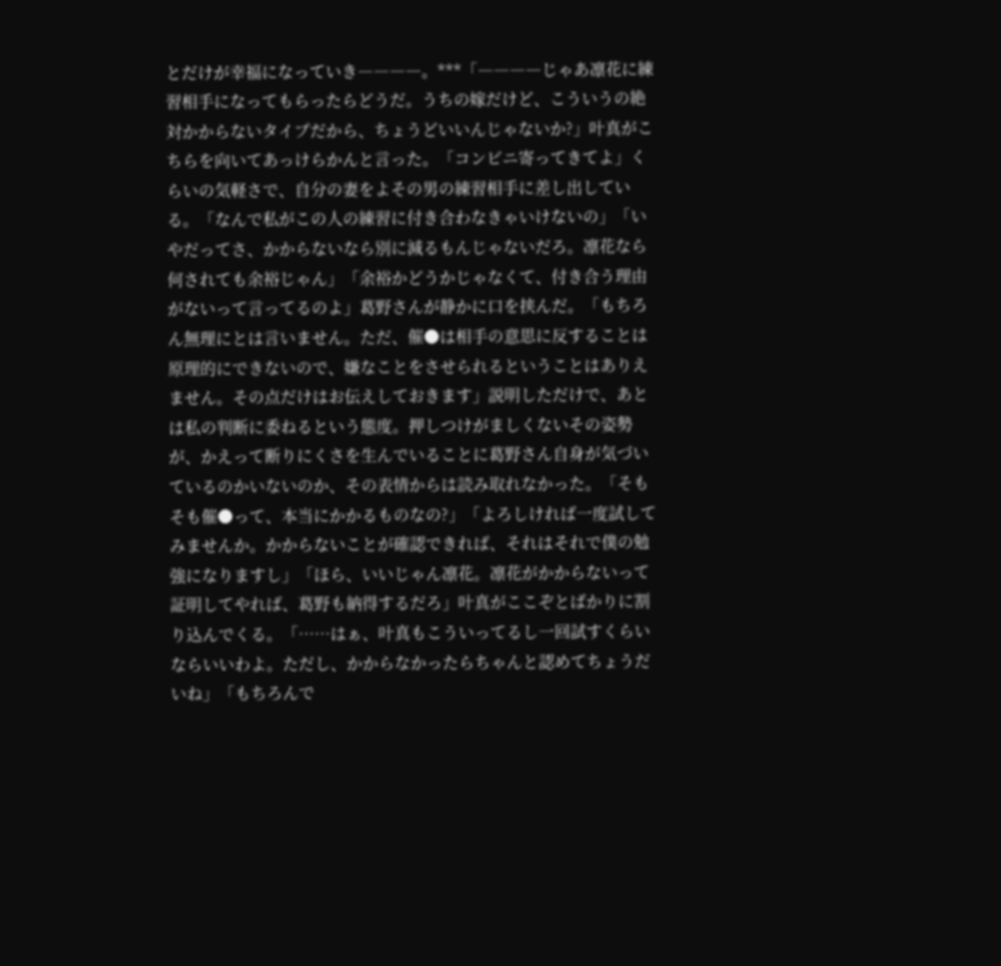とだけが幸福になっていき――――。***「――――じゃあ凛花に練習相手になってもらったらどうだ。うちの嫁だけど、こういうの絶対かからないタイプだから、ちょうどいいんじゃないか?」叶真がこちらを向いてあっけらかんと言った。「コンビニ寄ってきてよ」くらいの気軽さで、自分の妻をよその男の練習相手に差し出している。「なんで私がこの人の練習に付き合わなきゃいけないの」「いやだってさ、かからないなら別に減るもんじゃないだろ。凛花なら何されても余裕じゃん」「余裕かどうかじゃなくて、付き合う理由がないって言ってるのよ」葛野さんが静かに口を挟んだ。「もちろん無理にとは言いません。ただ、催●は相手の意思に反することは原理的にできないので、嫌なことをさせられるということはありえません。その点だけはお伝えしておきます」説明しただけで、あとは私の判断に委ねるという態度。押しつけがましくないその姿勢が、かえって断りにくさを生んでいることに葛野さん自身が気づいているのかいないのか、その表情からは読み取れなかった。「そもそも催●って、本当にかかるものなの?」「よろしければ一度試してみませんか。かからないことが確認できれば、それはそれで僕の勉強になりますし」「ほら、いいじゃん凛花。凛花がかからないって証明してやれば、葛野も納得するだろ」叶真がここぞとばかりに割り込んでくる。「……はぁ、叶真もこういってるし一回試すくらいならいいわよ。ただし、かからなかったらちゃんと認めてちょうだいね」「もちろんで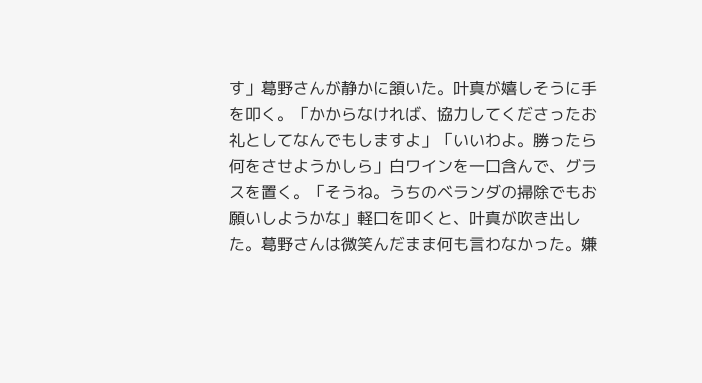す」葛野さんが静かに頷いた。叶真が嬉しそうに手を叩く。「かからなければ、協力してくださったお礼としてなんでもしますよ」「いいわよ。勝ったら何をさせようかしら」白ワインを一口含んで、グラスを置く。「そうね。うちのベランダの掃除でもお願いしようかな」軽口を叩くと、叶真が吹き出した。葛野さんは微笑んだまま何も言わなかった。嫌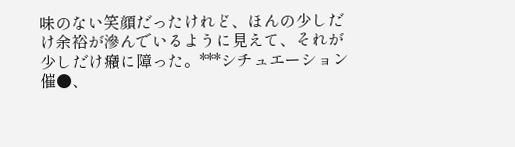味のない笑顔だったけれど、ほんの少しだけ余裕が滲んでいるように見えて、それが少しだけ癪に障った。***シチュエーション催●、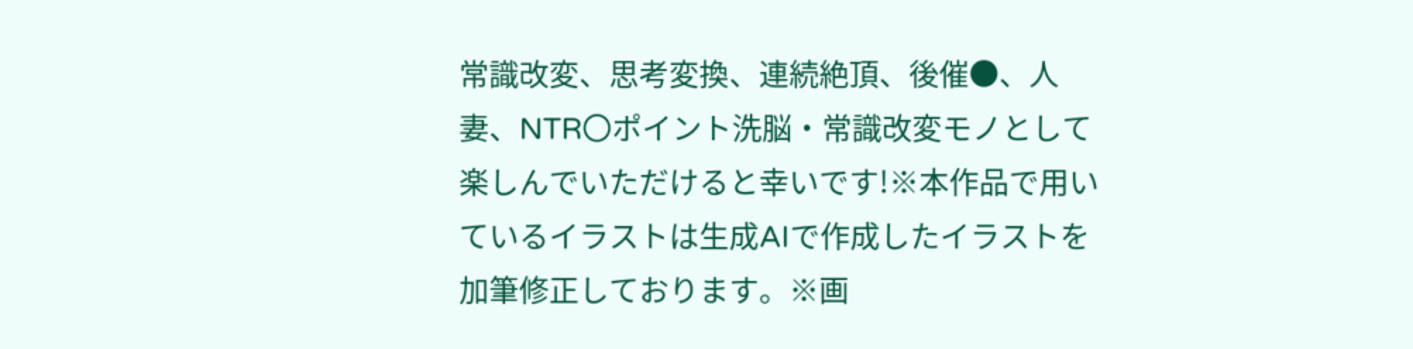常識改変、思考変換、連続絶頂、後催●、人妻、NTR〇ポイント洗脳・常識改変モノとして楽しんでいただけると幸いです!※本作品で用いているイラストは生成AIで作成したイラストを加筆修正しております。※画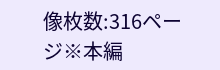像枚数:316ページ※本編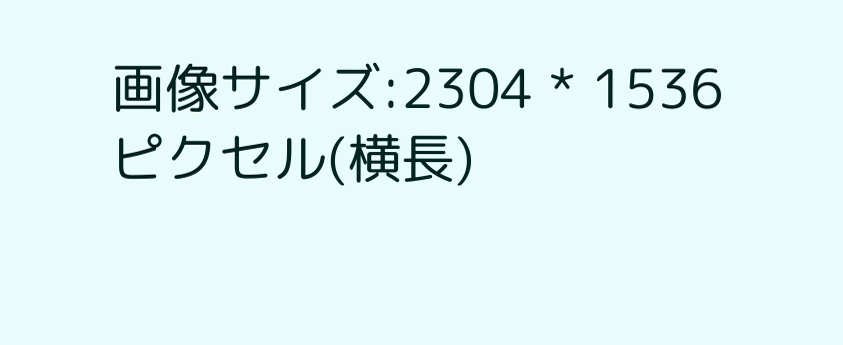画像サイズ:2304 * 1536ピクセル(横長)